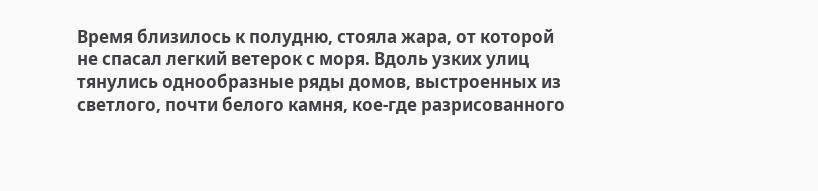Время близилось к полудню, стояла жара, от которой не спасал легкий ветерок с моря. Вдоль узких улиц тянулись однообразные ряды домов, выстроенных из светлого, почти белого камня, кое-где разрисованного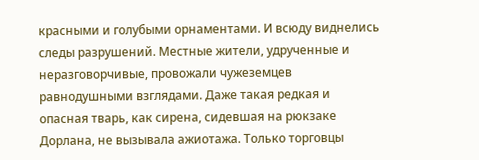красными и голубыми орнаментами. И всюду виднелись следы разрушений. Местные жители, удрученные и неразговорчивые, провожали чужеземцев равнодушными взглядами. Даже такая редкая и опасная тварь, как сирена, сидевшая на рюкзаке Дорлана, не вызывала ажиотажа. Только торговцы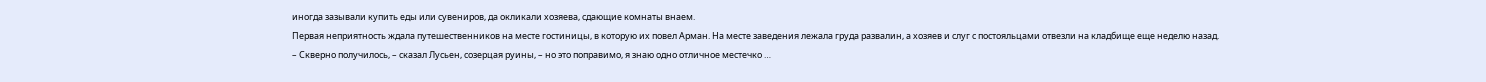иногда зазывали купить еды или сувениров, да окликали хозяева, сдающие комнаты внаем.
Первая неприятность ждала путешественников на месте гостиницы, в которую их повел Арман. На месте заведения лежала груда развалин, а хозяев и слуг с постояльцами отвезли на кладбище еще неделю назад.
– Скверно получилось, – сказал Лусьен, созерцая руины, – но это поправимо, я знаю одно отличное местечко …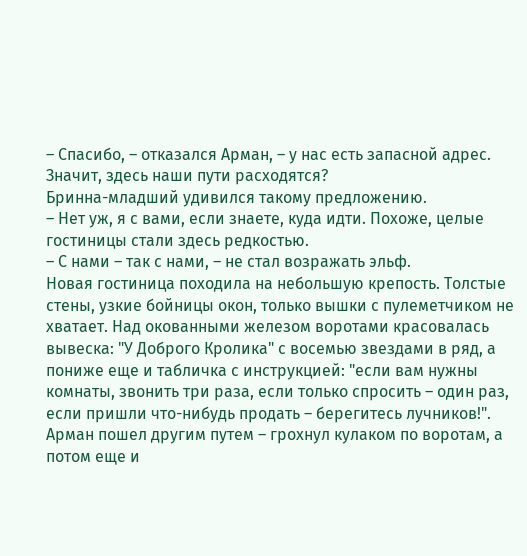– Спасибо, – отказался Арман, – у нас есть запасной адрес. Значит, здесь наши пути расходятся?
Бринна-младший удивился такому предложению.
– Нет уж, я с вами, если знаете, куда идти. Похоже, целые гостиницы стали здесь редкостью.
– С нами – так с нами, – не стал возражать эльф.
Новая гостиница походила на небольшую крепость. Толстые стены, узкие бойницы окон, только вышки с пулеметчиком не хватает. Над окованными железом воротами красовалась вывеска: "У Доброго Кролика" с восемью звездами в ряд, а пониже еще и табличка с инструкцией: "если вам нужны комнаты, звонить три раза, если только спросить – один раз, если пришли что-нибудь продать – берегитесь лучников!".
Арман пошел другим путем – грохнул кулаком по воротам, а потом еще и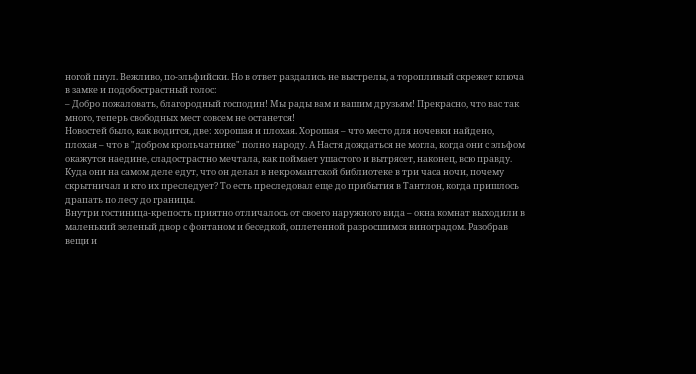ногой пнул. Вежливо, по-эльфийски. Но в ответ раздались не выстрелы, а торопливый скрежет ключа в замке и подобострастный голос:
– Добро пожаловать, благородный господин! Мы рады вам и вашим друзьям! Прекрасно, что вас так много, теперь свободных мест совсем не останется!
Новостей было, как водится, две: хорошая и плохая. Хорошая – что место для ночевки найдено, плохая – что в "добром крольчатнике" полно народу. А Настя дождаться не могла, когда они с эльфом окажутся наедине, сладострастно мечтала, как поймает ушастого и вытрясет, наконец, всю правду. Куда они на самом деле едут, что он делал в некромантской библиотеке в три часа ночи, почему скрытничал и кто их преследует? То есть преследовал еще до прибытия в Тантлон, когда пришлось драпать по лесу до границы.
Внутри гостиница-крепость приятно отличалось от своего наружного вида – окна комнат выходили в маленький зеленый двор с фонтаном и беседкой, оплетенной разросшимся виноградом. Разобрав вещи и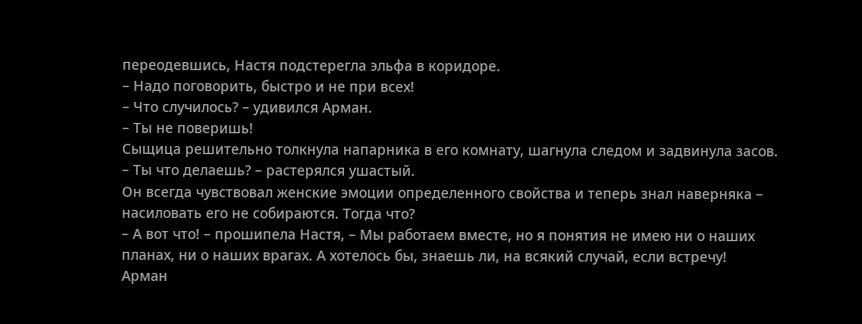переодевшись, Настя подстерегла эльфа в коридоре.
– Надо поговорить, быстро и не при всех!
– Что случилось? – удивился Арман.
– Ты не поверишь!
Сыщица решительно толкнула напарника в его комнату, шагнула следом и задвинула засов.
– Ты что делаешь? – растерялся ушастый.
Он всегда чувствовал женские эмоции определенного свойства и теперь знал наверняка – насиловать его не собираются. Тогда что?
– А вот что! – прошипела Настя, – Мы работаем вместе, но я понятия не имею ни о наших планах, ни о наших врагах. А хотелось бы, знаешь ли, на всякий случай, если встречу!
Арман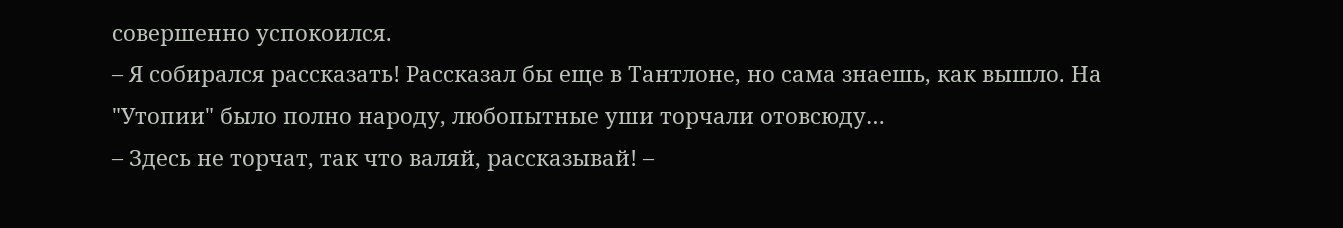совершенно успокоился.
– Я собирался рассказать! Рассказал бы еще в Тантлоне, но сама знаешь, как вышло. На "Утопии" было полно народу, любопытные уши торчали отовсюду…
– Здесь не торчат, так что валяй, рассказывай! –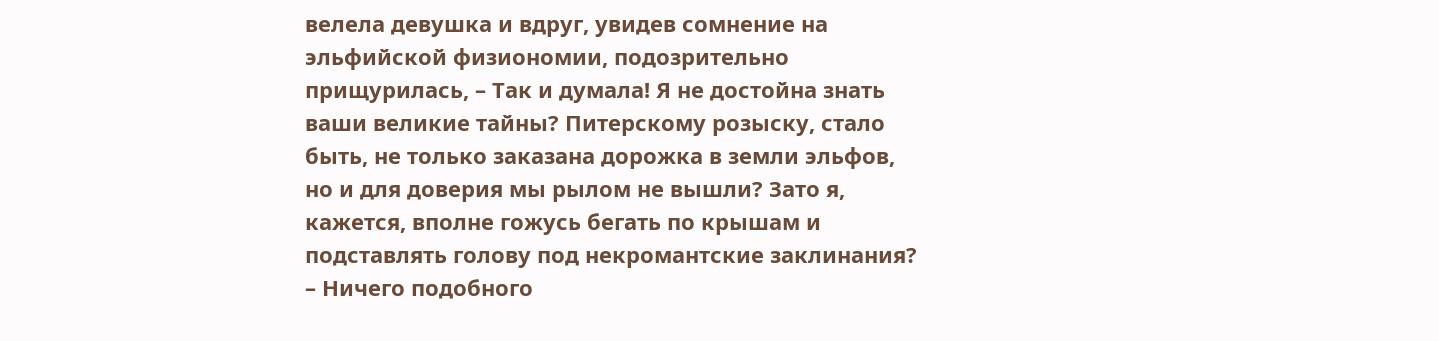велела девушка и вдруг, увидев сомнение на эльфийской физиономии, подозрительно прищурилась, – Так и думала! Я не достойна знать ваши великие тайны? Питерскому розыску, стало быть, не только заказана дорожка в земли эльфов, но и для доверия мы рылом не вышли? Зато я, кажется, вполне гожусь бегать по крышам и подставлять голову под некромантские заклинания?
– Ничего подобного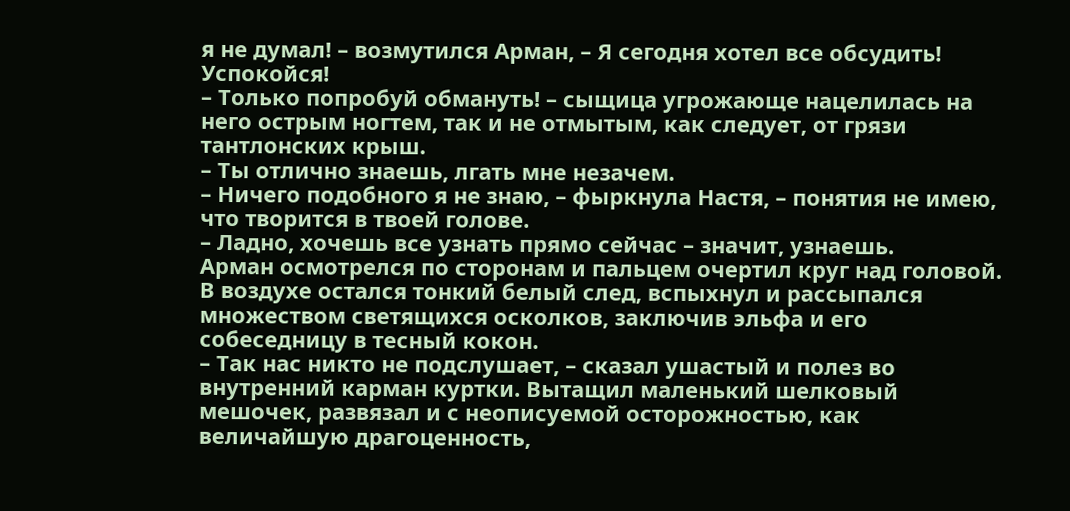я не думал! – возмутился Арман, – Я сегодня хотел все обсудить! Успокойся!
– Только попробуй обмануть! – сыщица угрожающе нацелилась на него острым ногтем, так и не отмытым, как следует, от грязи тантлонских крыш.
– Ты отлично знаешь, лгать мне незачем.
– Ничего подобного я не знаю, – фыркнула Настя, – понятия не имею, что творится в твоей голове.
– Ладно, хочешь все узнать прямо сейчас – значит, узнаешь.
Арман осмотрелся по сторонам и пальцем очертил круг над головой. В воздухе остался тонкий белый след, вспыхнул и рассыпался множеством светящихся осколков, заключив эльфа и его собеседницу в тесный кокон.
– Так нас никто не подслушает, – сказал ушастый и полез во внутренний карман куртки. Вытащил маленький шелковый мешочек, развязал и с неописуемой осторожностью, как величайшую драгоценность,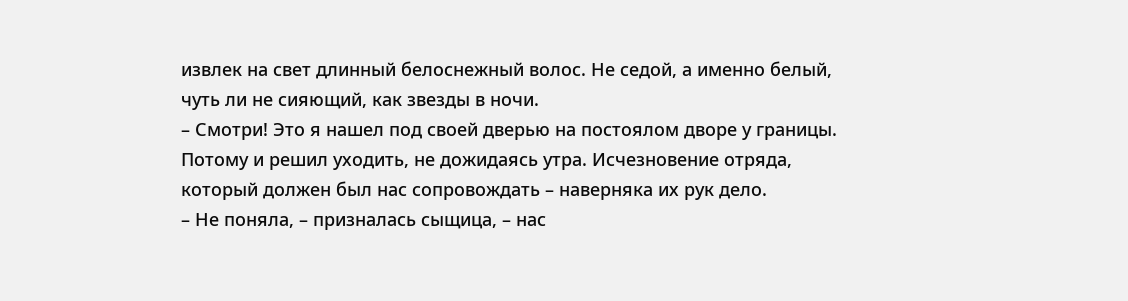извлек на свет длинный белоснежный волос. Не седой, а именно белый, чуть ли не сияющий, как звезды в ночи.
– Смотри! Это я нашел под своей дверью на постоялом дворе у границы. Потому и решил уходить, не дожидаясь утра. Исчезновение отряда, который должен был нас сопровождать – наверняка их рук дело.
– Не поняла, – призналась сыщица, – нас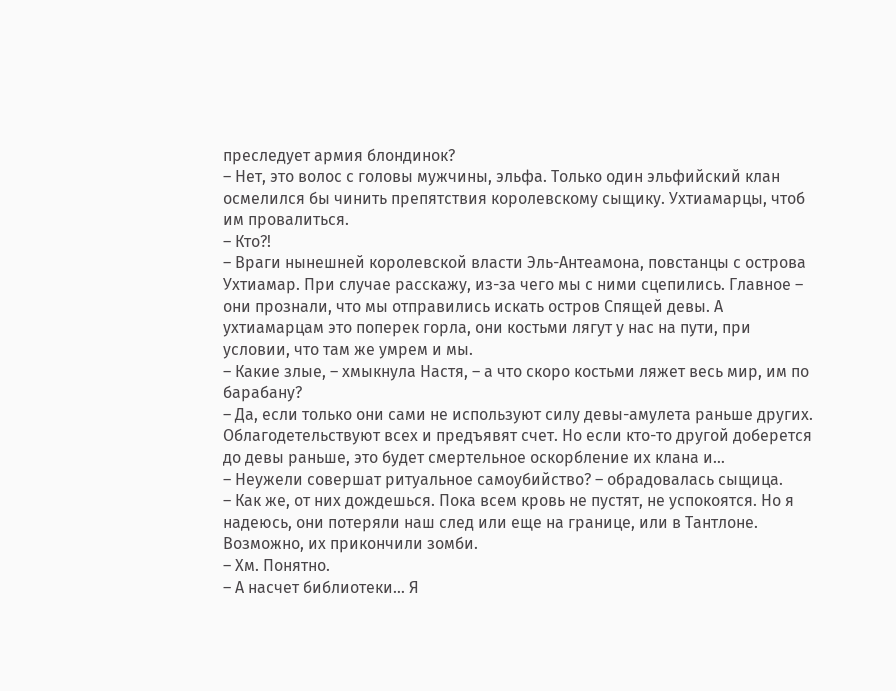преследует армия блондинок?
– Нет, это волос с головы мужчины, эльфа. Только один эльфийский клан осмелился бы чинить препятствия королевскому сыщику. Ухтиамарцы, чтоб им провалиться.
– Кто?!
– Враги нынешней королевской власти Эль-Антеамона, повстанцы с острова Ухтиамар. При случае расскажу, из-за чего мы с ними сцепились. Главное – они прознали, что мы отправились искать остров Спящей девы. А ухтиамарцам это поперек горла, они костьми лягут у нас на пути, при условии, что там же умрем и мы.
– Какие злые, – хмыкнула Настя, – а что скоро костьми ляжет весь мир, им по барабану?
– Да, если только они сами не используют силу девы-амулета раньше других. Облагодетельствуют всех и предъявят счет. Но если кто-то другой доберется до девы раньше, это будет смертельное оскорбление их клана и…
– Неужели совершат ритуальное самоубийство? – обрадовалась сыщица.
– Как же, от них дождешься. Пока всем кровь не пустят, не успокоятся. Но я надеюсь, они потеряли наш след или еще на границе, или в Тантлоне. Возможно, их прикончили зомби.
– Хм. Понятно.
– А насчет библиотеки… Я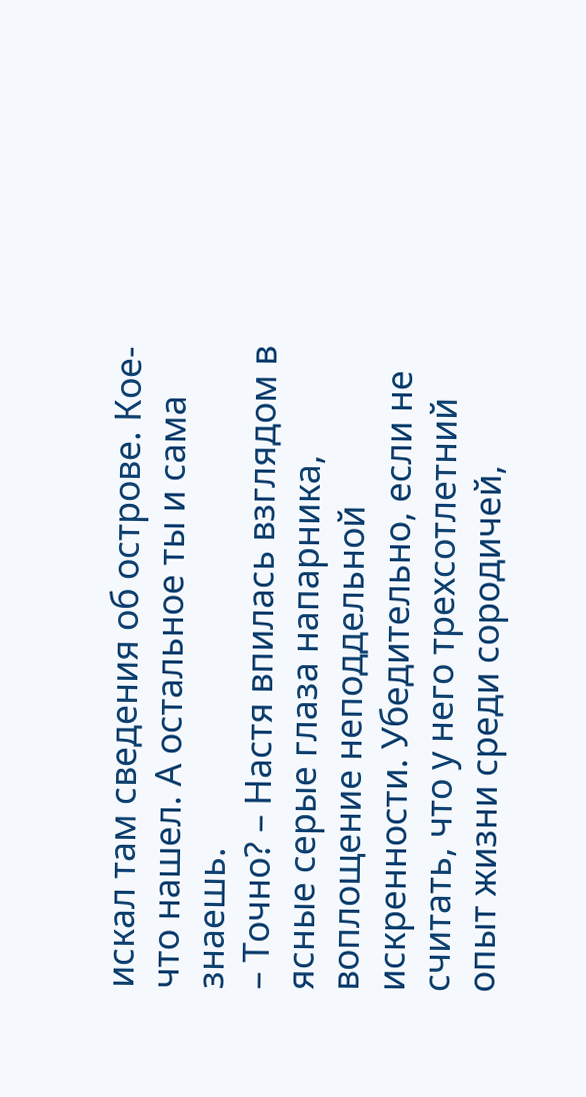искал там сведения об острове. Кое-что нашел. А остальное ты и сама знаешь.
– Точно? – Настя впилась взглядом в ясные серые глаза напарника, воплощение неподдельной искренности. Убедительно, если не считать, что у него трехсотлетний опыт жизни среди сородичей,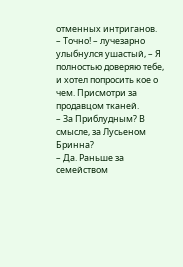отменных интриганов.
– Точно! – лучезарно улыбнулся ушастый, – Я полностью доверяю тебе, и хотел попросить кое о чем. Присмотри за продавцом тканей.
– За Приблудным? В смысле, за Лусьеном Бринна?
– Да. Раньше за семейством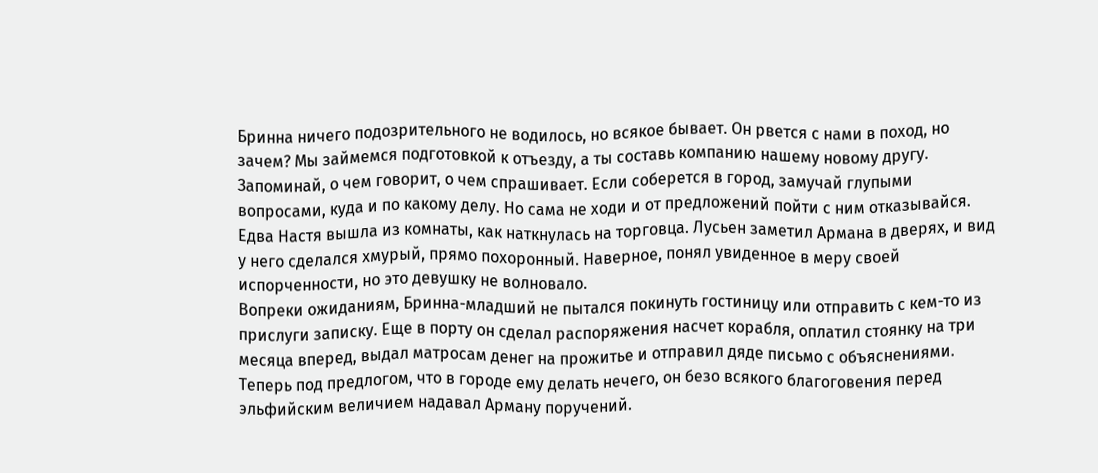Бринна ничего подозрительного не водилось, но всякое бывает. Он рвется с нами в поход, но зачем? Мы займемся подготовкой к отъезду, а ты составь компанию нашему новому другу. Запоминай, о чем говорит, о чем спрашивает. Если соберется в город, замучай глупыми вопросами, куда и по какому делу. Но сама не ходи и от предложений пойти с ним отказывайся.
Едва Настя вышла из комнаты, как наткнулась на торговца. Лусьен заметил Армана в дверях, и вид у него сделался хмурый, прямо похоронный. Наверное, понял увиденное в меру своей испорченности, но это девушку не волновало.
Вопреки ожиданиям, Бринна-младший не пытался покинуть гостиницу или отправить с кем-то из прислуги записку. Еще в порту он сделал распоряжения насчет корабля, оплатил стоянку на три месяца вперед, выдал матросам денег на прожитье и отправил дяде письмо с объяснениями. Теперь под предлогом, что в городе ему делать нечего, он безо всякого благоговения перед эльфийским величием надавал Арману поручений.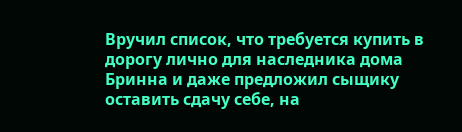Вручил список, что требуется купить в дорогу лично для наследника дома Бринна и даже предложил сыщику оставить сдачу себе, на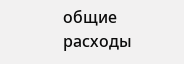общие расходы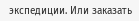экспедиции. Или заказать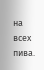на всех пива.